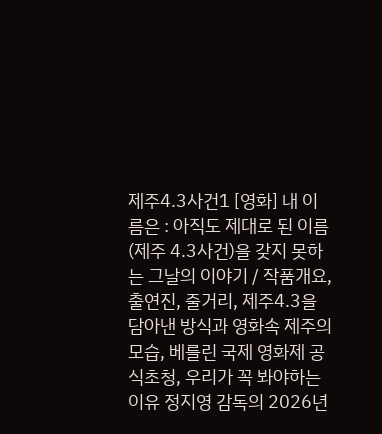제주4.3사건1 [영화] 내 이름은 : 아직도 제대로 된 이름(제주 4.3사건)을 갖지 못하는 그날의 이야기 / 작품개요, 출연진, 줄거리, 제주4.3을 담아낸 방식과 영화속 제주의 모습, 베를린 국제 영화제 공식초청, 우리가 꼭 봐야하는 이유 정지영 감독의 2026년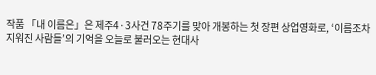작품 「내 이름은」은 제주4·3사건 78주기를 맞아 개봉하는 첫 장편 상업영화로, ‘이름조차 지워진 사람들’의 기억을 오늘로 불러오는 현대사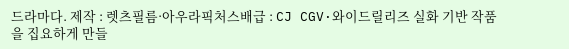드라마다. 제작 : 렛츠필름·아우라픽처스배급 : CJ CGV·와이드릴리즈 실화 기반 작품을 집요하게 만들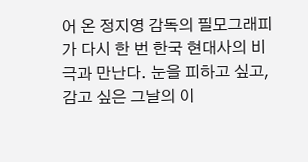어 온 정지영 감독의 필모그래피가 다시 한 번 한국 현대사의 비극과 만난다. 눈을 피하고 싶고, 감고 싶은 그날의 이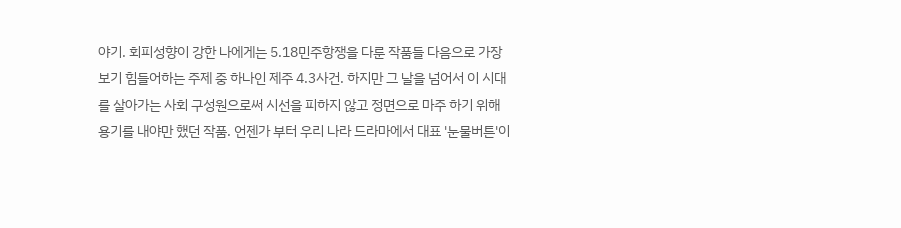야기. 회피성향이 강한 나에게는 5.18민주항쟁을 다룬 작품들 다음으로 가장 보기 힘들어하는 주제 중 하나인 제주 4.3사건. 하지만 그 날을 넘어서 이 시대를 살아가는 사회 구성원으로써 시선을 피하지 않고 정면으로 마주 하기 위해 용기를 내야만 했던 작품. 언젠가 부터 우리 나라 드라마에서 대표 '눈물버튼'이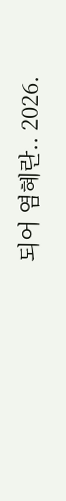되어 염혜란.. 2026.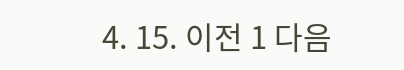4. 15. 이전 1 다음